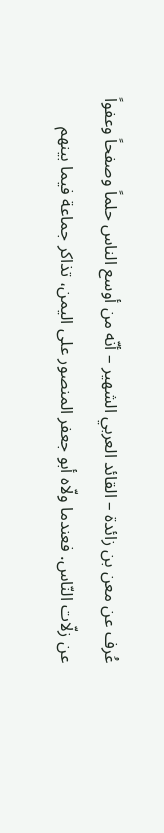عُرف عن معن بن زائدة – القائد العربي الشهير – أنّه من أوسع الناس حلماً وصفحاً وعفواً عن زلّات النّاس. فعندما ولّاه أبو جعفر المنصور على اليمن، تذاكر جماعة فيما بينهم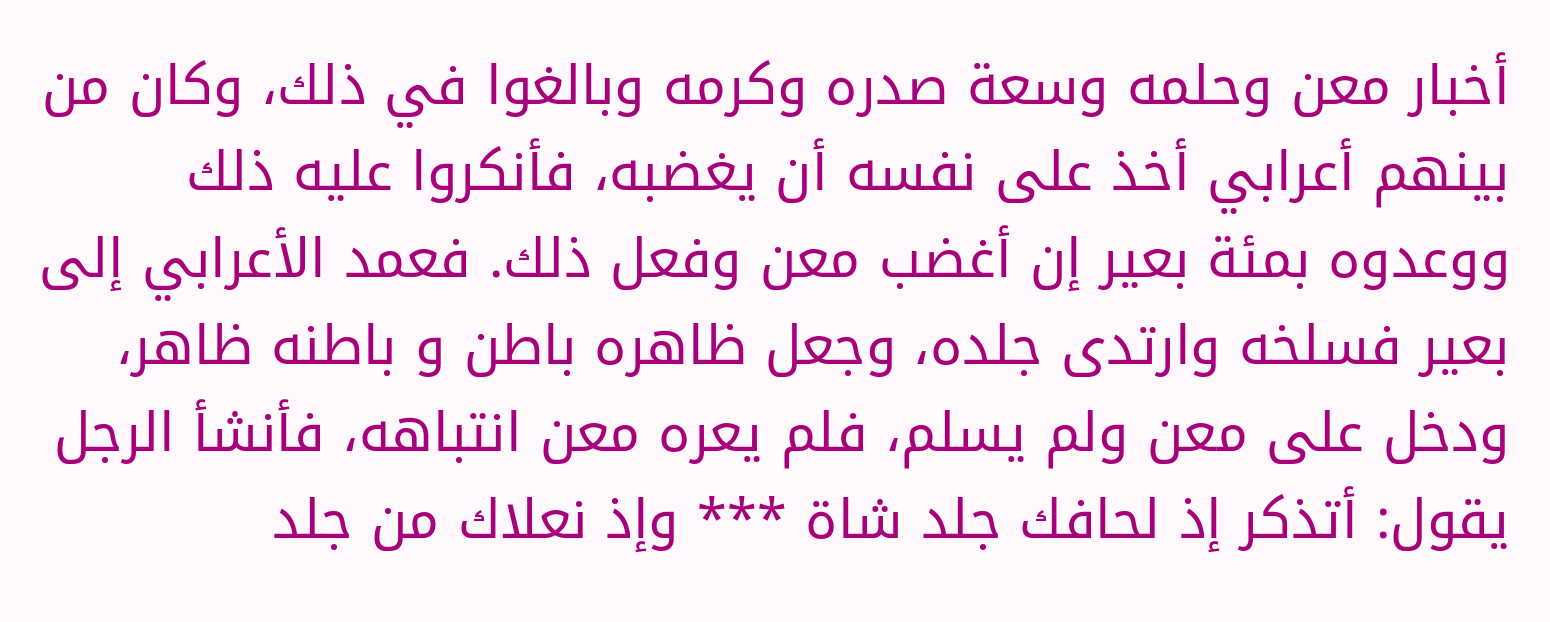أخبار معن وحلمه وسعة صدره وكرمه وبالغوا في ذلك، وكان من بينهم أعرابي أخذ على نفسه أن يغضبه، فأنكروا عليه ذلك ووعدوه بمئة بعير إن أغضب معن وفعل ذلك. فعمد الأعرابي إلى بعير فسلخه وارتدى جلده، وجعل ظاهره باطن و باطنه ظاهر، ودخل على معن ولم يسلم، فلم يعره معن انتباهه، فأنشأ الرجل يقول: أتذكر إذ لحافك جلد شاة *** وإذ نعلاك من جلد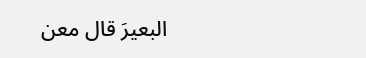البعيرَ قال معن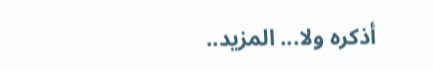أذكره ولا... المزيد..